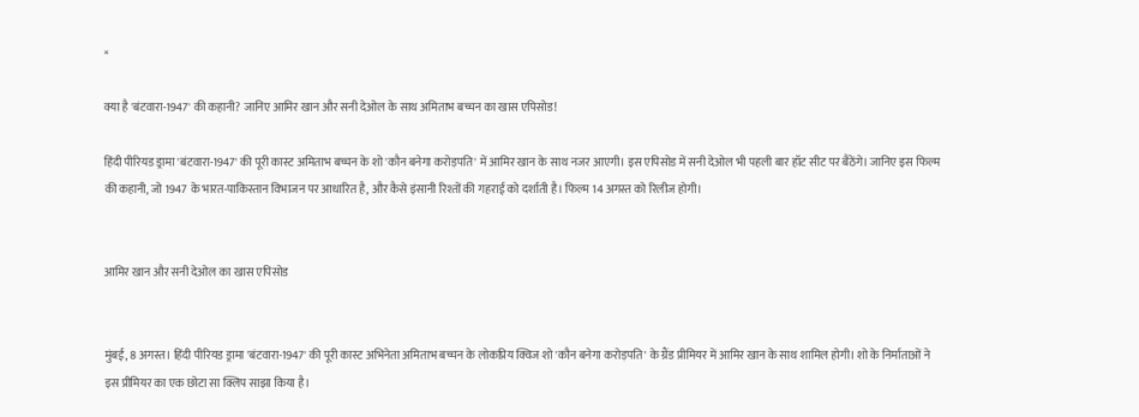×

क्या है 'बंटवारा-1947' की कहानी? जानिए आमिर खान और सनी देओल के साथ अमिताभ बच्चन का खास एपिसोड!

हिंदी पीरियड ड्रामा 'बंटवारा-1947' की पूरी कास्ट अमिताभ बच्चन के शो 'कौन बनेगा करोड़पति' में आमिर खान के साथ नजर आएगी। इस एपिसोड में सनी देओल भी पहली बार हॉट सीट पर बैठेंगे। जानिए इस फिल्म की कहानी, जो 1947 के भारत-पाकिस्तान विभाजन पर आधारित है, और कैसे इंसानी रिश्तों की गहराई को दर्शाती है। फिल्म 14 अगस्त को रिलीज होगी।


आमिर खान और सनी देओल का खास एपिसोड


मुंबई, 8 अगस्त। हिंदी पीरियड ड्रामा 'बंटवारा-1947' की पूरी कास्ट अभिनेता अमिताभ बच्चन के लोकप्रिय क्विज शो 'कौन बनेगा करोड़पति' के ग्रैंड प्रीमियर में आमिर खान के साथ शामिल होगी। शो के निर्माताओं ने इस प्रीमियर का एक छोटा सा क्लिप साझा किया है।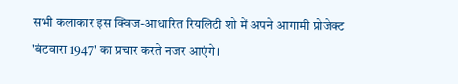सभी कलाकार इस क्विज-आधारित रियलिटी शो में अपने आगामी प्रोजेक्ट 'बंटवारा 1947' का प्रचार करते नजर आएंगे।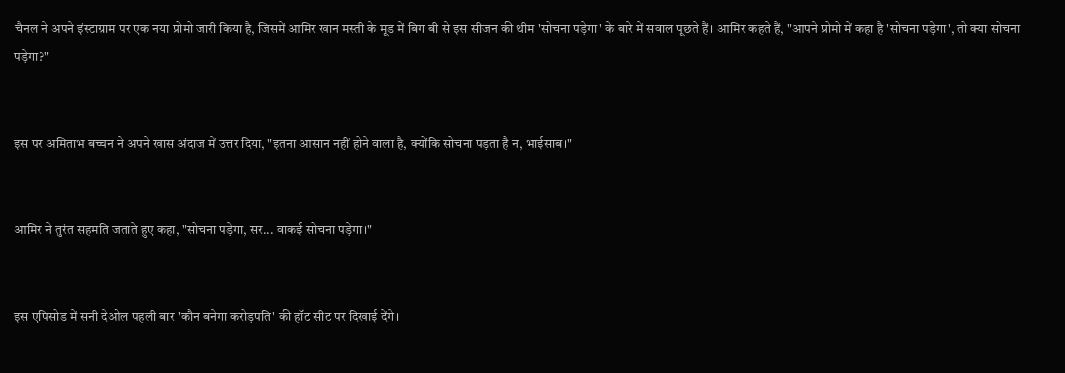चैनल ने अपने इंस्टाग्राम पर एक नया प्रोमो जारी किया है, जिसमें आमिर खान मस्ती के मूड में बिग बी से इस सीजन की थीम 'सोचना पड़ेगा' के बारे में सवाल पूछते हैं। आमिर कहते हैं, "आपने प्रोमो में कहा है 'सोचना पड़ेगा', तो क्या सोचना पड़ेगा?"


इस पर अमिताभ बच्चन ने अपने खास अंदाज में उत्तर दिया, "इतना आसान नहीं होने वाला है, क्योंकि सोचना पड़ता है न, भाईसाब।"


आमिर ने तुरंत सहमति जताते हुए कहा, "सोचना पड़ेगा, सर... वाकई सोचना पड़ेगा।"


इस एपिसोड में सनी देओल पहली बार 'कौन बनेगा करोड़पति' की हॉट सीट पर दिखाई देंगे।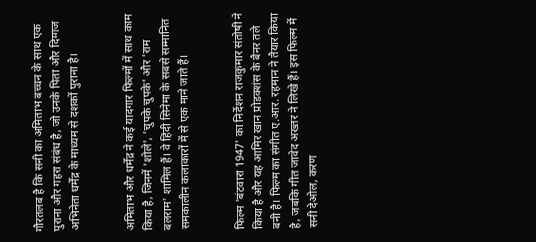गौरतलब है कि सनी का अमिताभ बच्चन के साथ एक पुराना और गहरा संबंध है, जो उनके पिता और दिग्गज अभिनेता धर्मेंद्र के माध्यम से दशकों पुराना है।


अमिताभ और धर्मेंद्र ने कई यादगार फिल्मों में साथ काम किया है, जिनमें 'शोले', 'चुपके चुपके' और 'राम बलराम' शामिल हैं। वे हिंदी सिनेमा के सबसे सम्मानित समकालीन कलाकारों में से एक माने जाते हैं।


फिल्म 'बंटवारा 1947' का निर्देशन राजकुमार संतोषी ने किया है और यह आमिर खान प्रोडक्शंस के बैनर तले बनी है। फिल्म का संगीत ए.आर. रहमान ने तैयार किया है, जबकि गीत जावेद अख्तर ने लिखे हैं। इस फिल्म में सनी देओल, करण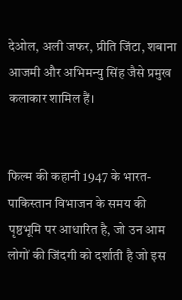देओल, अली जफर, प्रीति जिंटा, शबाना आजमी और अभिमन्यु सिंह जैसे प्रमुख कलाकार शामिल हैं।


फिल्म की कहानी 1947 के भारत-पाकिस्तान विभाजन के समय की पृष्ठभूमि पर आधारित है, जो उन आम लोगों की जिंदगी को दर्शाती है जो इस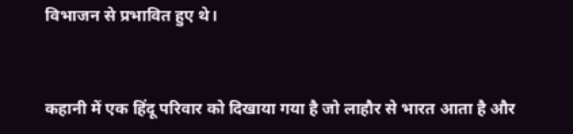विभाजन से प्रभावित हुए थे।


कहानी में एक हिंदू परिवार को दिखाया गया है जो लाहौर से भारत आता है और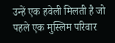उन्हें एक हवेली मिलती है जो पहले एक मुस्लिम परिवार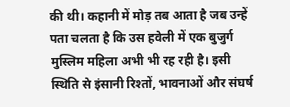की थी। कहानी में मोड़ तब आता है जब उन्हें पता चलता है कि उस हवेली में एक बुजुर्ग मुस्लिम महिला अभी भी रह रही है। इसी स्थिति से इंसानी रिश्तों, भावनाओं और संघर्ष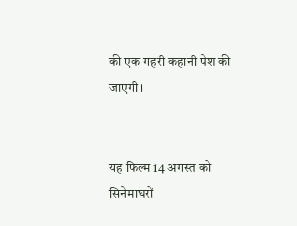की एक गहरी कहानी पेश की जाएगी।


यह फिल्म 14 अगस्त को सिनेमाघरों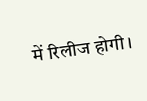में रिलीज होगी।